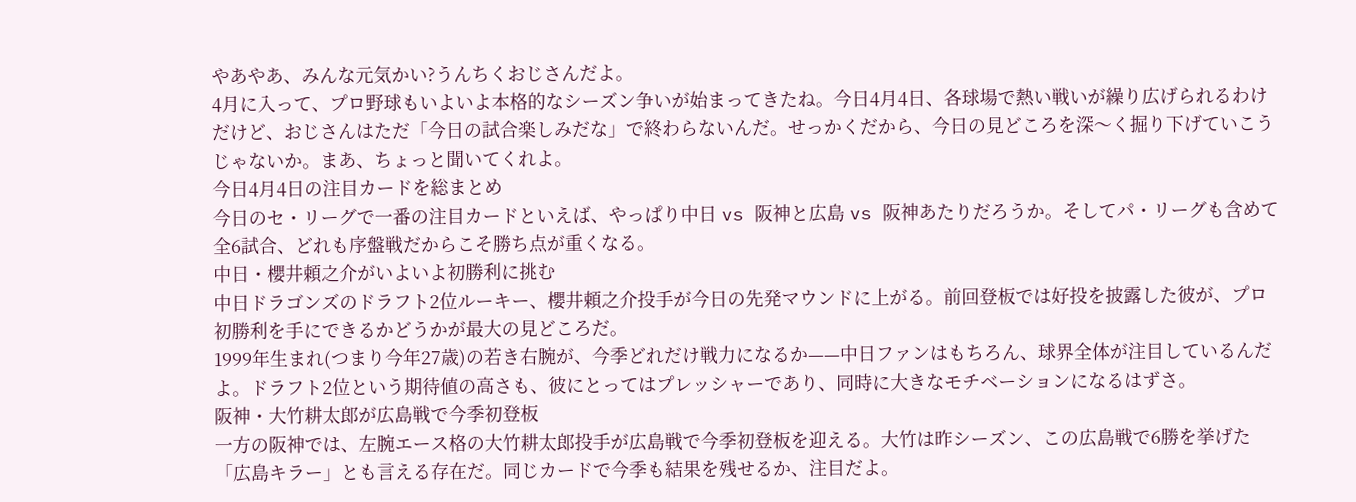やあやあ、みんな元気かい?うんちくおじさんだよ。
4月に入って、プロ野球もいよいよ本格的なシーズン争いが始まってきたね。今日4月4日、各球場で熱い戦いが繰り広げられるわけだけど、おじさんはただ「今日の試合楽しみだな」で終わらないんだ。せっかくだから、今日の見どころを深〜く掘り下げていこうじゃないか。まあ、ちょっと聞いてくれよ。
今日4月4日の注目カードを総まとめ
今日のセ・リーグで一番の注目カードといえば、やっぱり中日 vs 阪神と広島 vs 阪神あたりだろうか。そしてパ・リーグも含めて全6試合、どれも序盤戦だからこそ勝ち点が重くなる。
中日・櫻井頼之介がいよいよ初勝利に挑む
中日ドラゴンズのドラフト2位ルーキー、櫻井頼之介投手が今日の先発マウンドに上がる。前回登板では好投を披露した彼が、プロ初勝利を手にできるかどうかが最大の見どころだ。
1999年生まれ(つまり今年27歳)の若き右腕が、今季どれだけ戦力になるか——中日ファンはもちろん、球界全体が注目しているんだよ。ドラフト2位という期待値の高さも、彼にとってはプレッシャーであり、同時に大きなモチベーションになるはずさ。
阪神・大竹耕太郎が広島戦で今季初登板
一方の阪神では、左腕エース格の大竹耕太郎投手が広島戦で今季初登板を迎える。大竹は昨シーズン、この広島戦で6勝を挙げた「広島キラー」とも言える存在だ。同じカードで今季も結果を残せるか、注目だよ。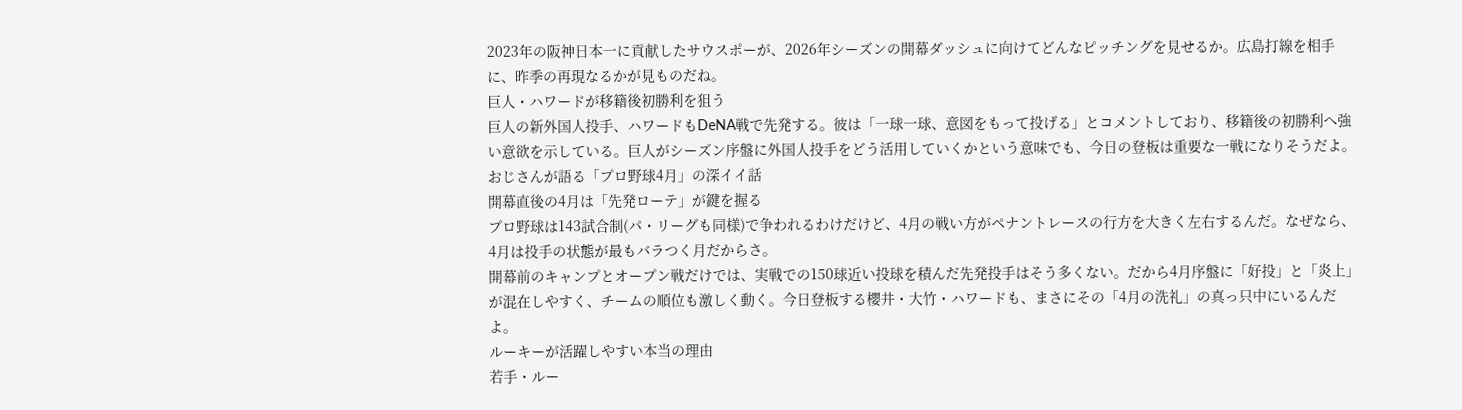2023年の阪神日本一に貢献したサウスポーが、2026年シーズンの開幕ダッシュに向けてどんなピッチングを見せるか。広島打線を相手に、昨季の再現なるかが見ものだね。
巨人・ハワードが移籍後初勝利を狙う
巨人の新外国人投手、ハワードもDeNA戦で先発する。彼は「一球一球、意図をもって投げる」とコメントしており、移籍後の初勝利へ強い意欲を示している。巨人がシーズン序盤に外国人投手をどう活用していくかという意味でも、今日の登板は重要な一戦になりそうだよ。
おじさんが語る「プロ野球4月」の深イイ話
開幕直後の4月は「先発ローテ」が鍵を握る
プロ野球は143試合制(パ・リーグも同様)で争われるわけだけど、4月の戦い方がペナントレースの行方を大きく左右するんだ。なぜなら、4月は投手の状態が最もバラつく月だからさ。
開幕前のキャンプとオープン戦だけでは、実戦での150球近い投球を積んだ先発投手はそう多くない。だから4月序盤に「好投」と「炎上」が混在しやすく、チームの順位も激しく動く。今日登板する櫻井・大竹・ハワードも、まさにその「4月の洗礼」の真っ只中にいるんだよ。
ルーキーが活躍しやすい本当の理由
若手・ルー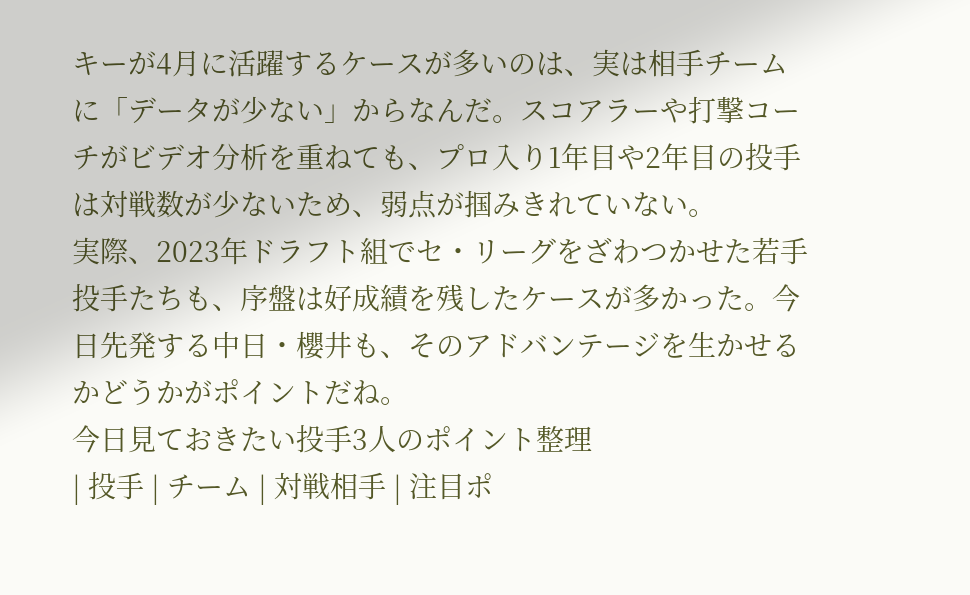キーが4月に活躍するケースが多いのは、実は相手チームに「データが少ない」からなんだ。スコアラーや打撃コーチがビデオ分析を重ねても、プロ入り1年目や2年目の投手は対戦数が少ないため、弱点が掴みきれていない。
実際、2023年ドラフト組でセ・リーグをざわつかせた若手投手たちも、序盤は好成績を残したケースが多かった。今日先発する中日・櫻井も、そのアドバンテージを生かせるかどうかがポイントだね。
今日見ておきたい投手3人のポイント整理
| 投手 | チーム | 対戦相手 | 注目ポ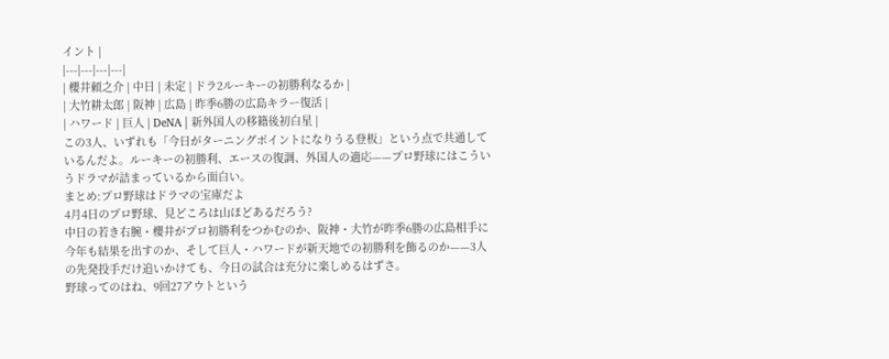イント |
|---|---|---|---|
| 櫻井頼之介 | 中日 | 未定 | ドラ2ルーキーの初勝利なるか |
| 大竹耕太郎 | 阪神 | 広島 | 昨季6勝の広島キラー復活 |
| ハワード | 巨人 | DeNA | 新外国人の移籍後初白星 |
この3人、いずれも「今日がターニングポイントになりうる登板」という点で共通しているんだよ。ルーキーの初勝利、エースの復調、外国人の適応——プロ野球にはこういうドラマが詰まっているから面白い。
まとめ:プロ野球はドラマの宝庫だよ
4月4日のプロ野球、見どころは山ほどあるだろう?
中日の若き右腕・櫻井がプロ初勝利をつかむのか、阪神・大竹が昨季6勝の広島相手に今年も結果を出すのか、そして巨人・ハワードが新天地での初勝利を飾るのか——3人の先発投手だけ追いかけても、今日の試合は充分に楽しめるはずさ。
野球ってのはね、9回27アウトという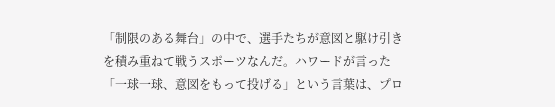「制限のある舞台」の中で、選手たちが意図と駆け引きを積み重ねて戦うスポーツなんだ。ハワードが言った「一球一球、意図をもって投げる」という言葉は、プロ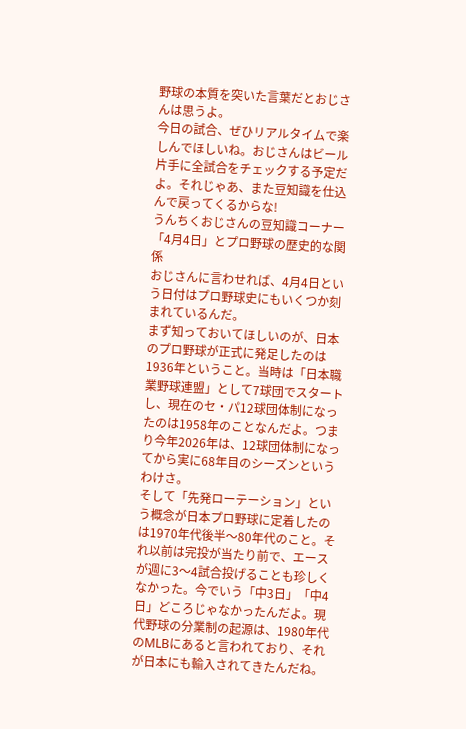野球の本質を突いた言葉だとおじさんは思うよ。
今日の試合、ぜひリアルタイムで楽しんでほしいね。おじさんはビール片手に全試合をチェックする予定だよ。それじゃあ、また豆知識を仕込んで戻ってくるからな!
うんちくおじさんの豆知識コーナー
「4月4日」とプロ野球の歴史的な関係
おじさんに言わせれば、4月4日という日付はプロ野球史にもいくつか刻まれているんだ。
まず知っておいてほしいのが、日本のプロ野球が正式に発足したのは1936年ということ。当時は「日本職業野球連盟」として7球団でスタートし、現在のセ・パ12球団体制になったのは1958年のことなんだよ。つまり今年2026年は、12球団体制になってから実に68年目のシーズンというわけさ。
そして「先発ローテーション」という概念が日本プロ野球に定着したのは1970年代後半〜80年代のこと。それ以前は完投が当たり前で、エースが週に3〜4試合投げることも珍しくなかった。今でいう「中3日」「中4日」どころじゃなかったんだよ。現代野球の分業制の起源は、1980年代のMLBにあると言われており、それが日本にも輸入されてきたんだね。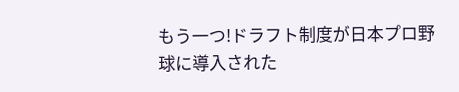もう一つ!ドラフト制度が日本プロ野球に導入された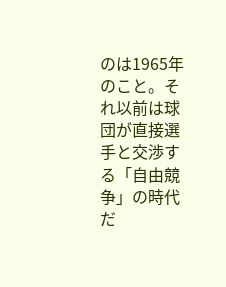のは1965年のこと。それ以前は球団が直接選手と交渉する「自由競争」の時代だ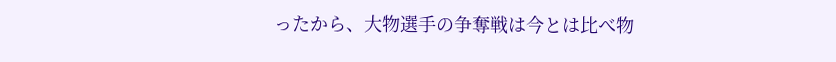ったから、大物選手の争奪戦は今とは比べ物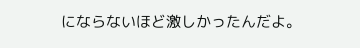にならないほど激しかったんだよ。